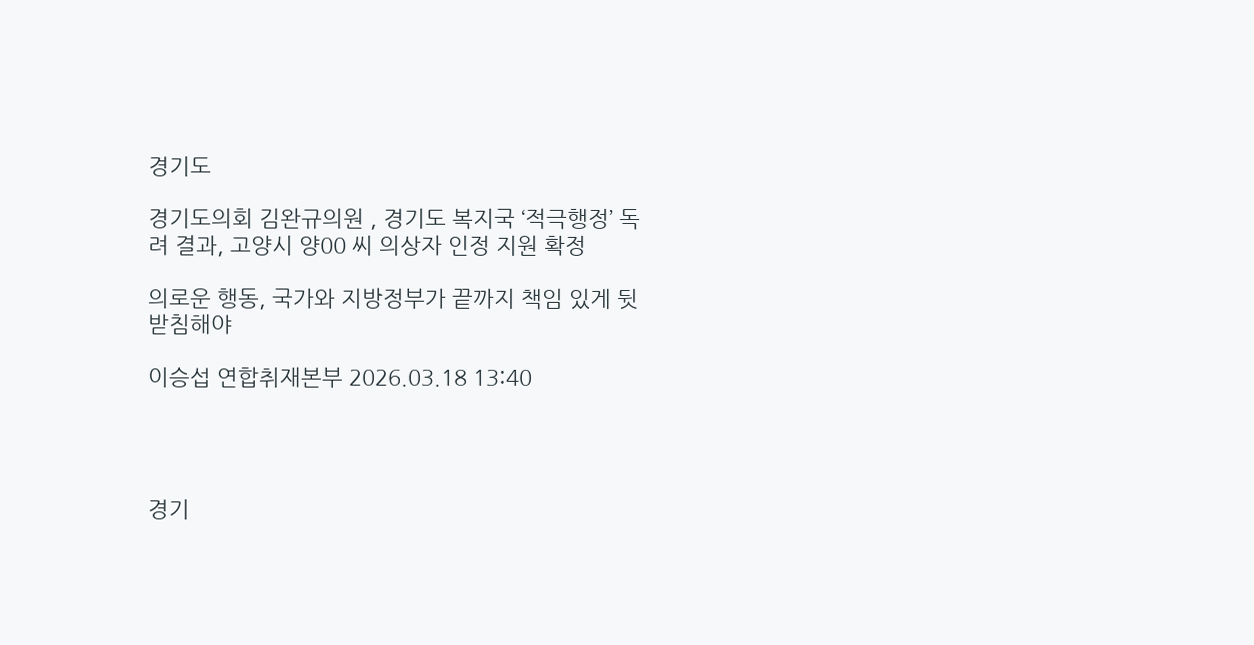경기도

경기도의회 김완규의원 , 경기도 복지국 ‘적극행정’ 독려 결과, 고양시 양00 씨 의상자 인정 지원 확정

의로운 행동, 국가와 지방정부가 끝까지 책임 있게 뒷받침해야

이승섭 연합취재본부 2026.03.18 13:40




경기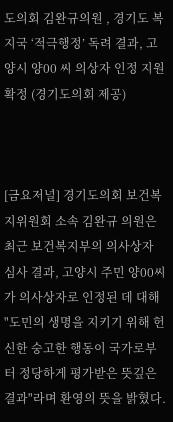도의회 김완규의원 , 경기도 복지국 ‘적극행정’ 독려 결과, 고양시 양00 씨 의상자 인정 지원 확정 (경기도의회 제공)



[금요저널] 경기도의회 보건복지위원회 소속 김완규 의원은 최근 보건복지부의 의사상자 심사 결과, 고양시 주민 양00씨가 의사상자로 인정된 데 대해 "도민의 생명을 지키기 위해 헌신한 숭고한 행동이 국가로부터 정당하게 평가받은 뜻깊은 결과"라며 환영의 뜻을 밝혔다.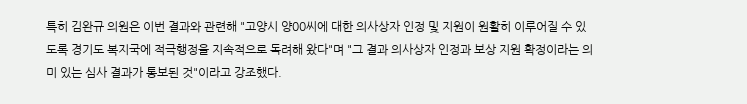특히 김완규 의원은 이번 결과와 관련해 "고양시 양00씨에 대한 의사상자 인정 및 지원이 원활히 이루어질 수 있도록 경기도 복지국에 적극행정을 지속적으로 독려해 왔다"며 "그 결과 의사상자 인정과 보상 지원 확정이라는 의미 있는 심사 결과가 통보된 것"이라고 강조했다.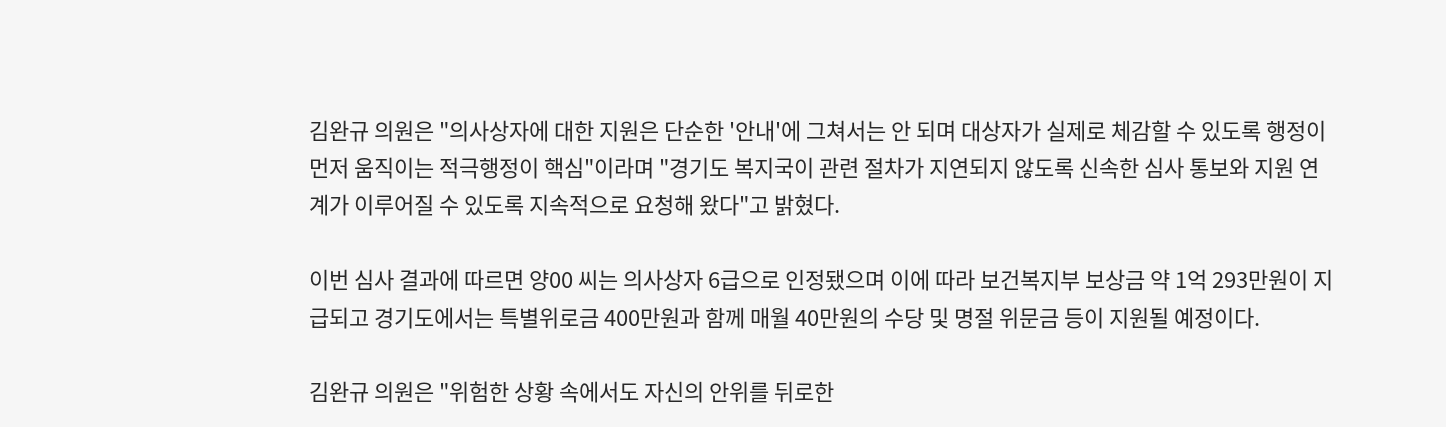김완규 의원은 "의사상자에 대한 지원은 단순한 '안내'에 그쳐서는 안 되며 대상자가 실제로 체감할 수 있도록 행정이 먼저 움직이는 적극행정이 핵심"이라며 "경기도 복지국이 관련 절차가 지연되지 않도록 신속한 심사 통보와 지원 연계가 이루어질 수 있도록 지속적으로 요청해 왔다"고 밝혔다.

이번 심사 결과에 따르면 양00 씨는 의사상자 6급으로 인정됐으며 이에 따라 보건복지부 보상금 약 1억 293만원이 지급되고 경기도에서는 특별위로금 400만원과 함께 매월 40만원의 수당 및 명절 위문금 등이 지원될 예정이다.

김완규 의원은 "위험한 상황 속에서도 자신의 안위를 뒤로한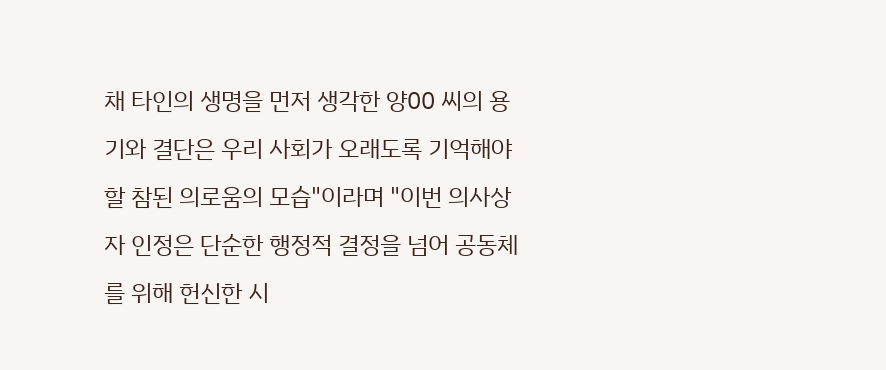채 타인의 생명을 먼저 생각한 양00 씨의 용기와 결단은 우리 사회가 오래도록 기억해야 할 참된 의로움의 모습"이라며 "이번 의사상자 인정은 단순한 행정적 결정을 넘어 공동체를 위해 헌신한 시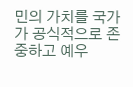민의 가치를 국가가 공식적으로 존중하고 예우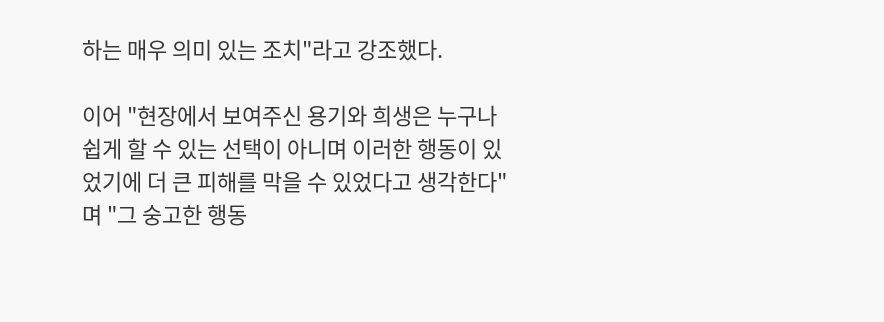하는 매우 의미 있는 조치"라고 강조했다.

이어 "현장에서 보여주신 용기와 희생은 누구나 쉽게 할 수 있는 선택이 아니며 이러한 행동이 있었기에 더 큰 피해를 막을 수 있었다고 생각한다"며 "그 숭고한 행동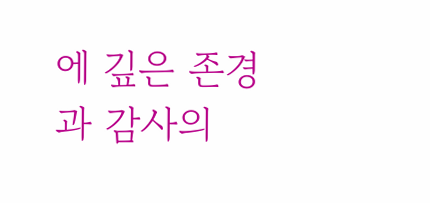에 깊은 존경과 감사의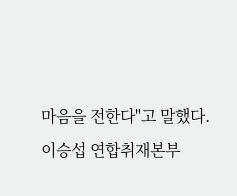마음을 전한다"고 말했다.
이승섭 연합취재본부